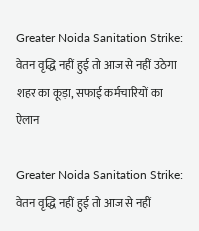Greater Noida Sanitation Strike: वेतन वृद्धि नहीं हुई तो आज से नहीं उठेगा शहर का कूड़ा, सफाई कर्मचारियों का ऐलान

Greater Noida Sanitation Strike: वेतन वृद्धि नहीं हुई तो आज से नहीं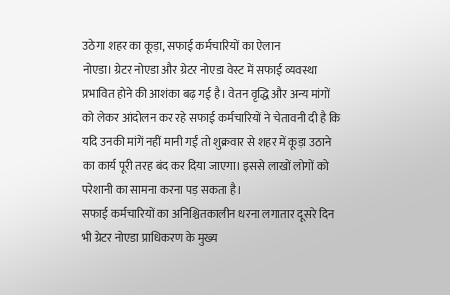उठेगा शहर का कूड़ा, सफाई कर्मचारियों का ऐलान
नोएडा। ग्रेटर नोएडा और ग्रेटर नोएडा वेस्ट में सफाई व्यवस्था प्रभावित होने की आशंका बढ़ गई है। वेतन वृद्धि और अन्य मांगों को लेकर आंदोलन कर रहे सफाई कर्मचारियों ने चेतावनी दी है कि यदि उनकी मांगें नहीं मानी गईं तो शुक्रवार से शहर में कूड़ा उठाने का कार्य पूरी तरह बंद कर दिया जाएगा। इससे लाखों लोगों को परेशानी का सामना करना पड़ सकता है।
सफाई कर्मचारियों का अनिश्चितकालीन धरना लगातार दूसरे दिन भी ग्रेटर नोएडा प्राधिकरण के मुख्य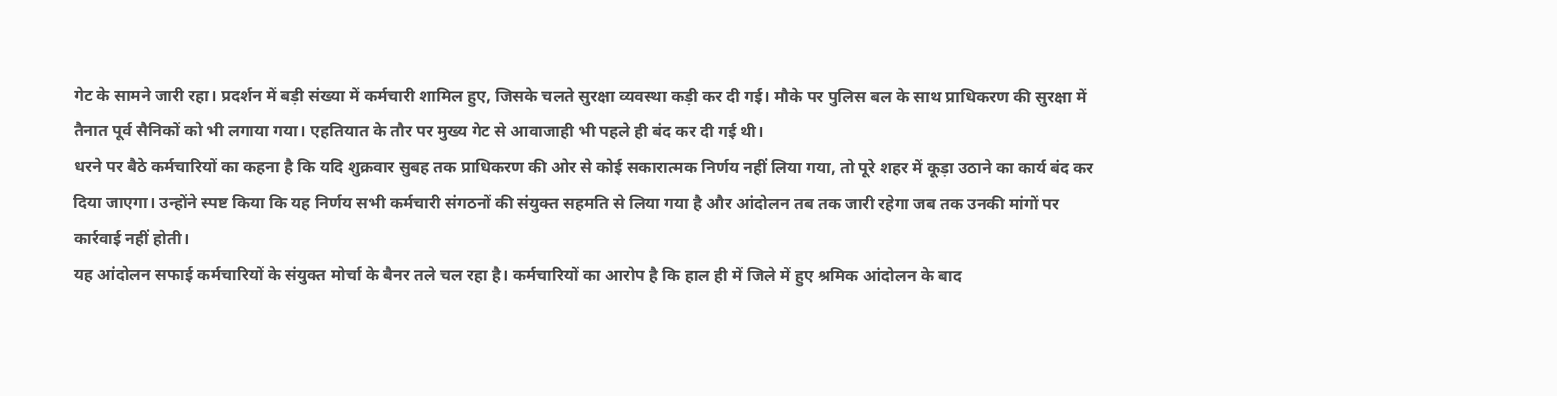गेट के सामने जारी रहा। प्रदर्शन में बड़ी संख्या में कर्मचारी शामिल हुए, जिसके चलते सुरक्षा व्यवस्था कड़ी कर दी गई। मौके पर पुलिस बल के साथ प्राधिकरण की सुरक्षा में तैनात पूर्व सैनिकों को भी लगाया गया। एहतियात के तौर पर मुख्य गेट से आवाजाही भी पहले ही बंद कर दी गई थी।
धरने पर बैठे कर्मचारियों का कहना है कि यदि शुक्रवार सुबह तक प्राधिकरण की ओर से कोई सकारात्मक निर्णय नहीं लिया गया, तो पूरे शहर में कूड़ा उठाने का कार्य बंद कर दिया जाएगा। उन्होंने स्पष्ट किया कि यह निर्णय सभी कर्मचारी संगठनों की संयुक्त सहमति से लिया गया है और आंदोलन तब तक जारी रहेगा जब तक उनकी मांगों पर कार्रवाई नहीं होती।
यह आंदोलन सफाई कर्मचारियों के संयुक्त मोर्चा के बैनर तले चल रहा है। कर्मचारियों का आरोप है कि हाल ही में जिले में हुए श्रमिक आंदोलन के बाद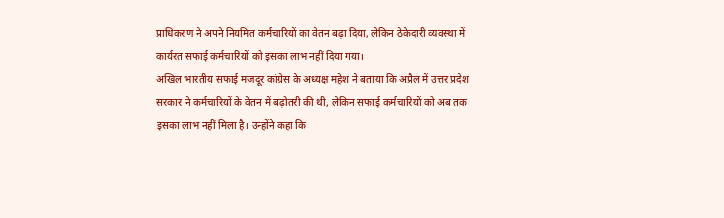प्राधिकरण ने अपने नियमित कर्मचारियों का वेतन बढ़ा दिया, लेकिन ठेकेदारी व्यवस्था में कार्यरत सफाई कर्मचारियों को इसका लाभ नहीं दिया गया।
अखिल भारतीय सफाई मजदूर कांग्रेस के अध्यक्ष महेश ने बताया कि अप्रैल में उत्तर प्रदेश सरकार ने कर्मचारियों के वेतन में बढ़ोतरी की थी, लेकिन सफाई कर्मचारियों को अब तक इसका लाभ नहीं मिला है। उन्होंने कहा कि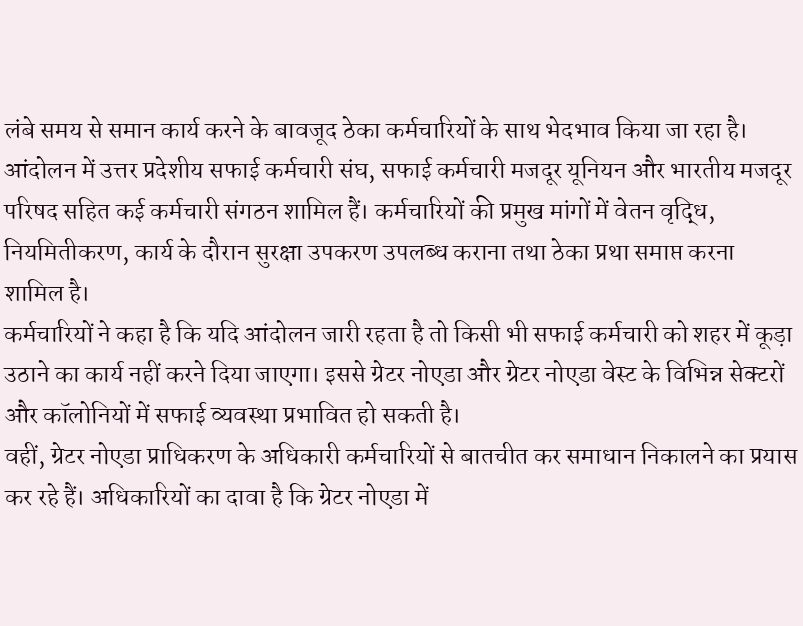लंबे समय से समान कार्य करने के बावजूद ठेका कर्मचारियों के साथ भेदभाव किया जा रहा है।
आंदोलन में उत्तर प्रदेशीय सफाई कर्मचारी संघ, सफाई कर्मचारी मजदूर यूनियन और भारतीय मजदूर परिषद सहित कई कर्मचारी संगठन शामिल हैं। कर्मचारियों की प्रमुख मांगों में वेतन वृद्धि, नियमितीकरण, कार्य के दौरान सुरक्षा उपकरण उपलब्ध कराना तथा ठेका प्रथा समाप्त करना शामिल है।
कर्मचारियों ने कहा है कि यदि आंदोलन जारी रहता है तो किसी भी सफाई कर्मचारी को शहर में कूड़ा उठाने का कार्य नहीं करने दिया जाएगा। इससे ग्रेटर नोएडा और ग्रेटर नोएडा वेस्ट के विभिन्न सेक्टरों और कॉलोनियों में सफाई व्यवस्था प्रभावित हो सकती है।
वहीं, ग्रेटर नोएडा प्राधिकरण के अधिकारी कर्मचारियों से बातचीत कर समाधान निकालने का प्रयास कर रहे हैं। अधिकारियों का दावा है कि ग्रेटर नोएडा में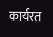कार्यरत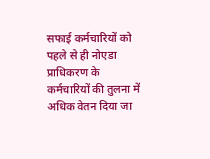सफाई कर्मचारियों को पहले से ही नोएडा प्राधिकरण के कर्मचारियों की तुलना में अधिक वेतन दिया जा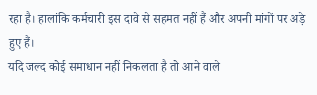रहा है। हालांकि कर्मचारी इस दावे से सहमत नहीं हैं और अपनी मांगों पर अड़े हुए हैं।
यदि जल्द कोई समाधान नहीं निकलता है तो आने वाले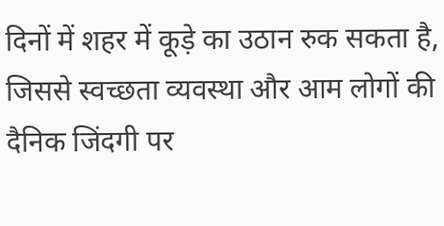दिनों में शहर में कूड़े का उठान रुक सकता है, जिससे स्वच्छता व्यवस्था और आम लोगों की दैनिक जिंदगी पर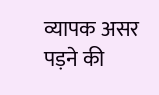व्यापक असर पड़ने की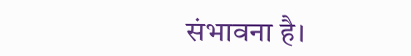संभावना है।